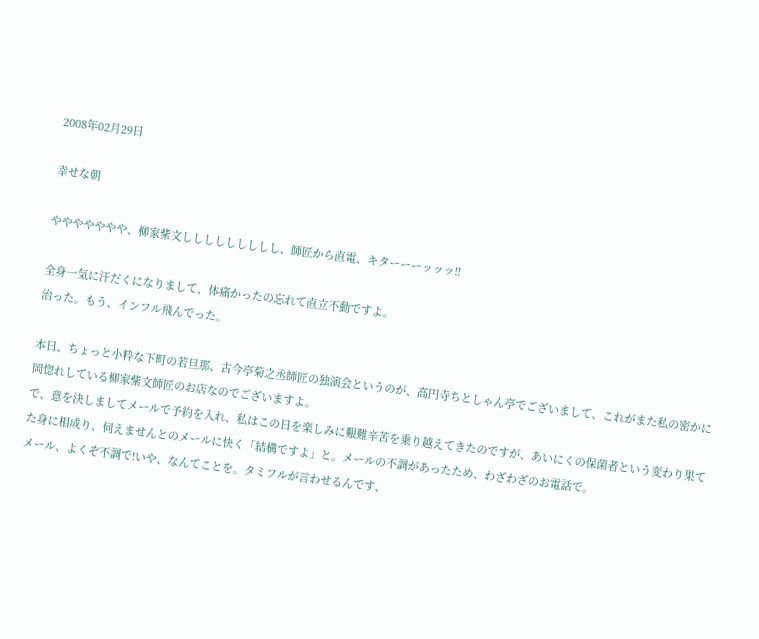2008年02月29日

幸せな朝

ややややややや、柳家紫文ししししししししし、師匠から直電、キターーーッッッ!!

全身一気に汗だくになりまして、体痛かったの忘れて直立不動ですよ。
治った。もう、インフル飛んでった。

本日、ちょっと小粋な下町の若旦那、古今亭菊之丞師匠の独演会というのが、高円寺ちとしゃん亭でございまして、これがまた私の密かに岡惚れしている柳家紫文師匠のお店なのでございますよ。
で、意を決しましてメールで予約を入れ、私はこの日を楽しみに艱難辛苦を乗り越えてきたのですが、あいにくの保菌者という変わり果てた身に相成り、伺えませんとのメールに快く「結構ですよ」と。メールの不調があったため、わざわざのお電話で。
メール、よくぞ不調で!いや、なんてことを。タミフルが言わせるんです、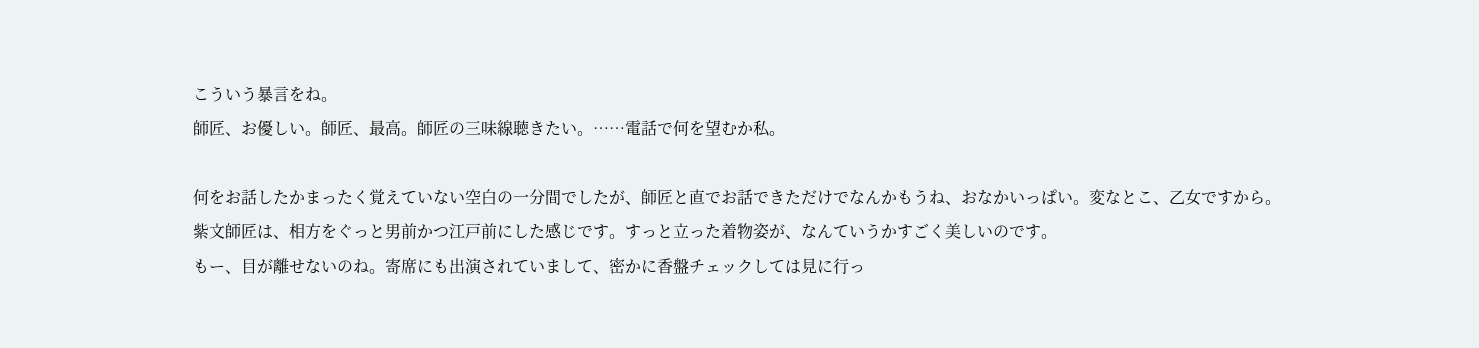こういう暴言をね。
師匠、お優しい。師匠、最高。師匠の三味線聴きたい。……電話で何を望むか私。

何をお話したかまったく覚えていない空白の一分間でしたが、師匠と直でお話できただけでなんかもうね、おなかいっぱい。変なとこ、乙女ですから。
紫文師匠は、相方をぐっと男前かつ江戸前にした感じです。すっと立った着物姿が、なんていうかすごく美しいのです。
もー、目が離せないのね。寄席にも出演されていまして、密かに香盤チェックしては見に行っ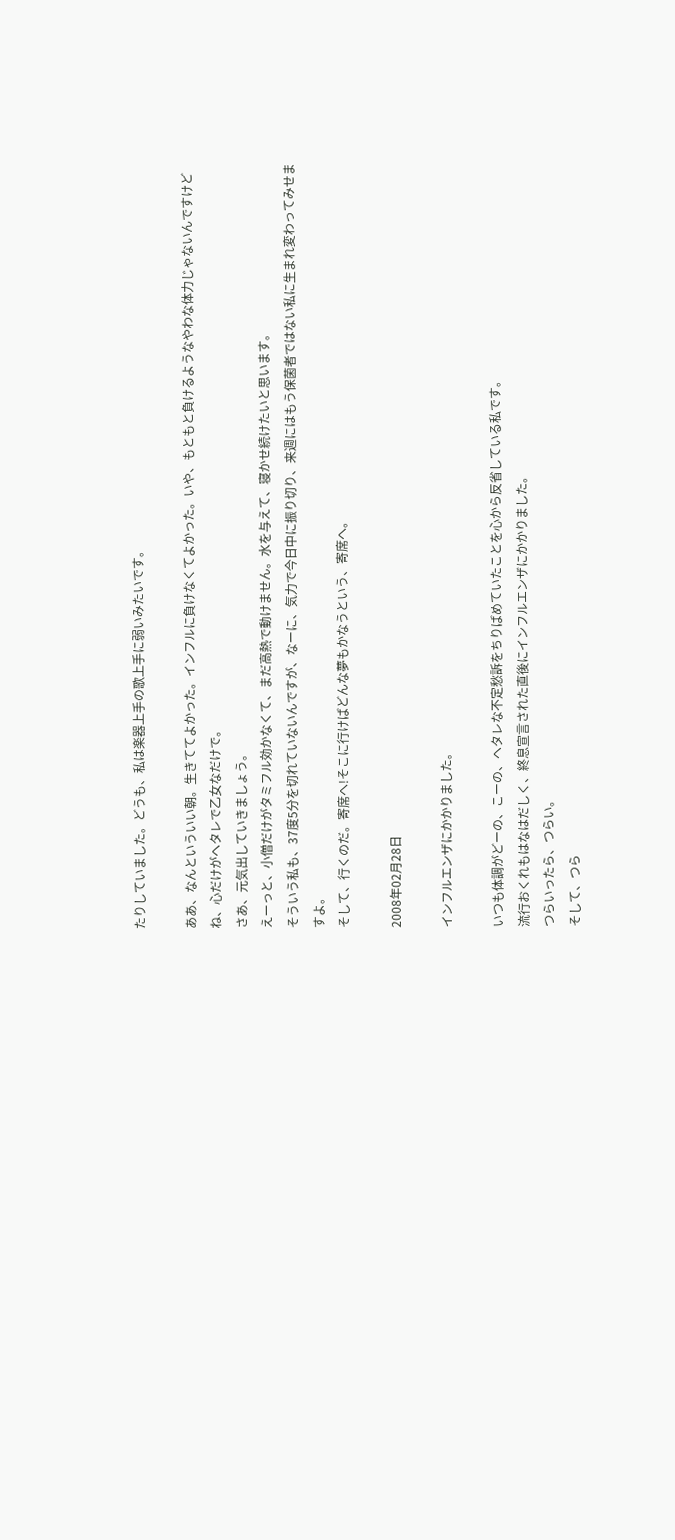たりしていました。どうも、私は楽器上手の歌上手に弱いみたいです。

ああ、なんといういい朝。生きててよかった。インフルに負けなくてよかった。いや、もともと負けるようなやわな体力じゃないんですけどね、心だけがヘタレで乙女なだけで。
さあ、元気出していきましょう。
えーっと、小僧だけがタミフル効かなくて、まだ高熱で動けません。水を与えて、寝かせ続けたいと思います。
そういう私も、37度5分を切れていないんですが、なーに、気力で今日中に振り切り、来週にはもう保菌者ではない私に生まれ変わってみせますよ。
そして、行くのだ。寄席へ!そこに行けばどんな夢もかなうという、寄席へ。

2008年02月28日

インフルエンザにかかりました。

いつも体調がどーの、こーの、ヘタレな不定愁訴をちりばめていたことを心から反省している私です。
流行おくれもはなはだしく、終息宣言された直後にインフルエンザにかかりました。
つらいったら、つらい。
そして、つら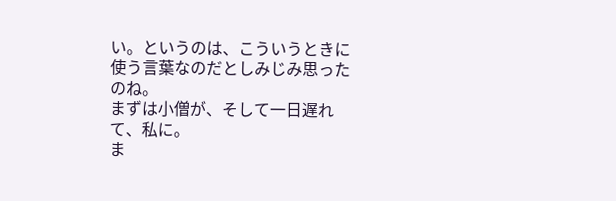い。というのは、こういうときに使う言葉なのだとしみじみ思ったのね。
まずは小僧が、そして一日遅れて、私に。
ま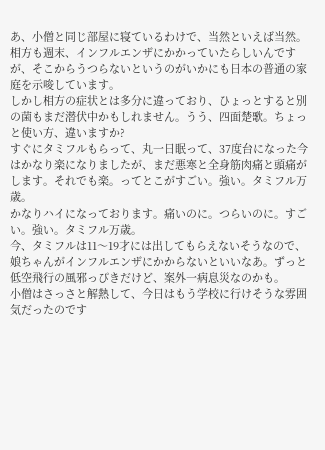あ、小僧と同じ部屋に寝ているわけで、当然といえば当然。相方も週末、インフルエンザにかかっていたらしいんですが、そこからうつらないというのがいかにも日本の普通の家庭を示唆しています。
しかし相方の症状とは多分に違っており、ひょっとすると別の菌もまだ潜伏中かもしれません。うう、四面楚歌。ちょっと使い方、違いますか?
すぐにタミフルもらって、丸一日眠って、37度台になった今はかなり楽になりましたが、まだ悪寒と全身筋肉痛と頭痛がします。それでも楽。ってとこがすごい。強い。タミフル万歳。
かなりハイになっております。痛いのに。つらいのに。すごい。強い。タミフル万歳。
今、タミフルは11〜19才には出してもらえないそうなので、娘ちゃんがインフルエンザにかからないといいなあ。ずっと低空飛行の風邪っぴきだけど、案外一病息災なのかも。
小僧はさっさと解熱して、今日はもう学校に行けそうな雰囲気だったのです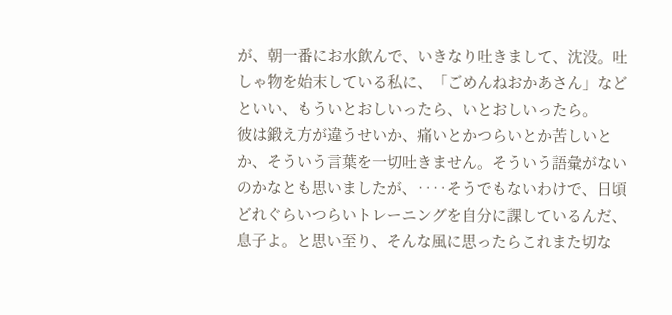が、朝一番にお水飲んで、いきなり吐きまして、沈没。吐しゃ物を始末している私に、「ごめんねおかあさん」などといい、もういとおしいったら、いとおしいったら。
彼は鍛え方が違うせいか、痛いとかつらいとか苦しいとか、そういう言葉を一切吐きません。そういう語彙がないのかなとも思いましたが、‥‥そうでもないわけで、日頃どれぐらいつらいトレーニングを自分に課しているんだ、息子よ。と思い至り、そんな風に思ったらこれまた切な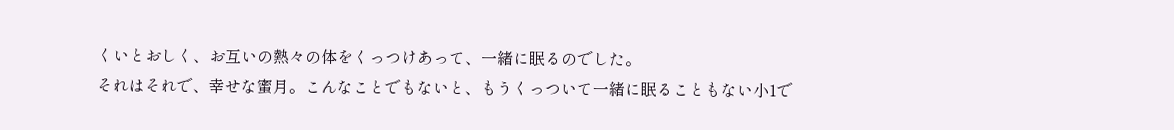くいとおしく、お互いの熱々の体をくっつけあって、一緒に眠るのでした。
それはそれで、幸せな蜜月。こんなことでもないと、もうくっついて一緒に眠ることもない小1で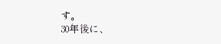す。
30年後に、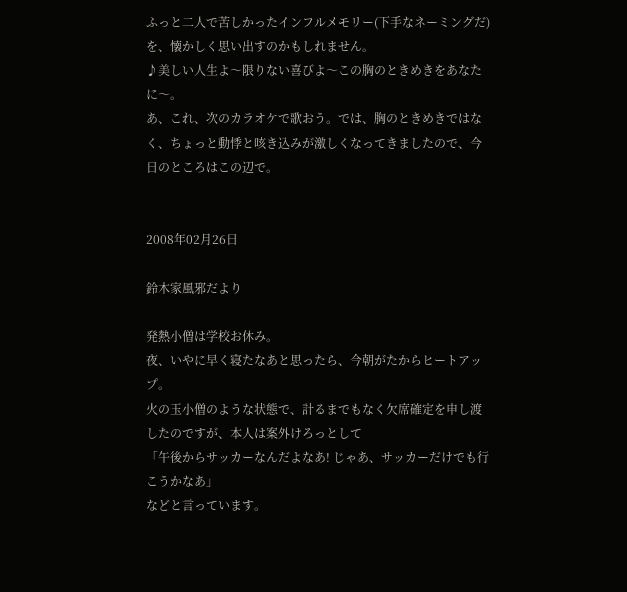ふっと二人で苦しかったインフルメモリー(下手なネーミングだ)を、懐かしく思い出すのかもしれません。
♪美しい人生よ〜限りない喜びよ〜この胸のときめきをあなたに〜。
あ、これ、次のカラオケで歌おう。では、胸のときめきではなく、ちょっと動悸と咳き込みが激しくなってきましたので、今日のところはこの辺で。


2008年02月26日

鈴木家風邪だより

発熱小僧は学校お休み。
夜、いやに早く寝たなあと思ったら、今朝がたからヒートアップ。
火の玉小僧のような状態で、計るまでもなく欠席確定を申し渡したのですが、本人は案外けろっとして
「午後からサッカーなんだよなあ! じゃあ、サッカーだけでも行こうかなあ」
などと言っています。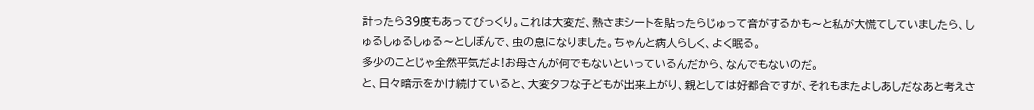計ったら39度もあってびっくり。これは大変だ、熱さまシートを貼ったらじゅって音がするかも〜と私が大慌てしていましたら、しゅるしゅるしゅる〜としぼんで、虫の息になりました。ちゃんと病人らしく、よく眠る。
多少のことじゃ全然平気だよ!お母さんが何でもないといっているんだから、なんでもないのだ。
と、日々暗示をかけ続けていると、大変タフな子どもが出来上がり、親としては好都合ですが、それもまたよしあしだなあと考えさ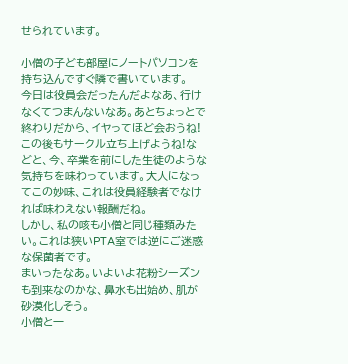せられています。

小僧の子ども部屋にノートパソコンを持ち込んですぐ隣で書いています。
今日は役員会だったんだよなあ、行けなくてつまんないなあ。あとちょっとで終わりだから、イヤってほど会おうね!この後もサークル立ち上げようね!などと、今、卒業を前にした生徒のような気持ちを味わっています。大人になってこの妙味、これは役員経験者でなければ味わえない報酬だね。
しかし、私の咳も小僧と同じ種類みたい。これは狭いPTA室では逆にご迷惑な保菌者です。
まいったなあ。いよいよ花粉シーズンも到来なのかな、鼻水も出始め、肌が砂漠化しそう。
小僧と一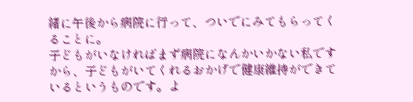緒に午後から病院に行って、ついでにみてもらってくることに。
子どもがいなければまず病院になんかいかない私ですから、子どもがいてくれるおかげで健康維持ができているというものです。よ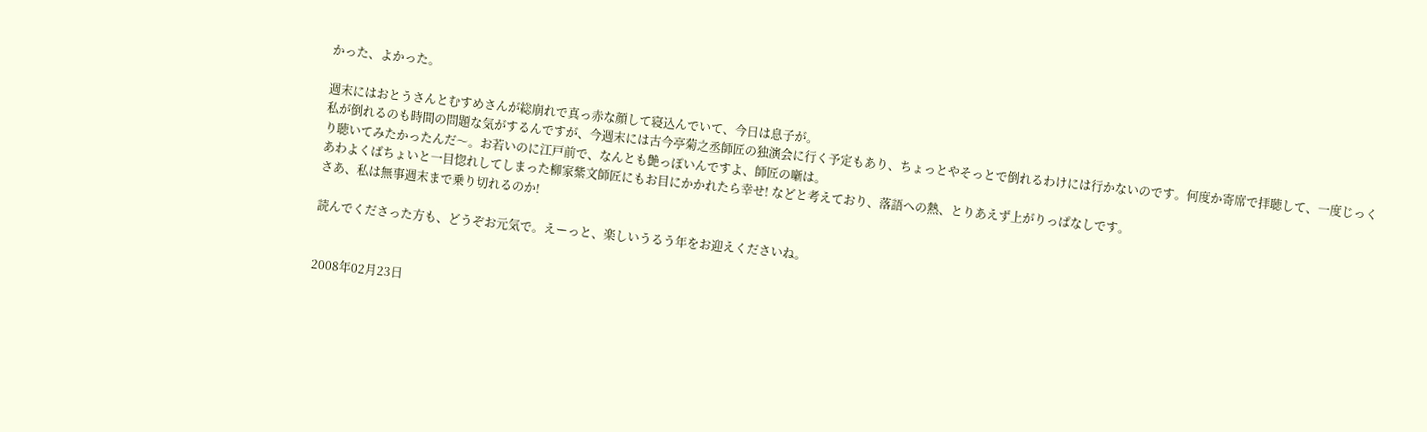かった、よかった。

週末にはおとうさんとむすめさんが総崩れで真っ赤な顔して寝込んでいて、今日は息子が。
私が倒れるのも時間の問題な気がするんですが、今週末には古今亭菊之丞師匠の独演会に行く予定もあり、ちょっとやそっとで倒れるわけには行かないのです。何度か寄席で拝聴して、一度じっくり聴いてみたかったんだ〜。お若いのに江戸前で、なんとも艶っぽいんですよ、師匠の噺は。
あわよくばちょいと一目惚れしてしまった柳家紫文師匠にもお目にかかれたら幸せ! などと考えており、落語への熱、とりあえず上がりっぱなしです。
さあ、私は無事週末まで乗り切れるのか!

読んでくださった方も、どうぞお元気で。えーっと、楽しいうるう年をお迎えくださいね。


2008年02月23日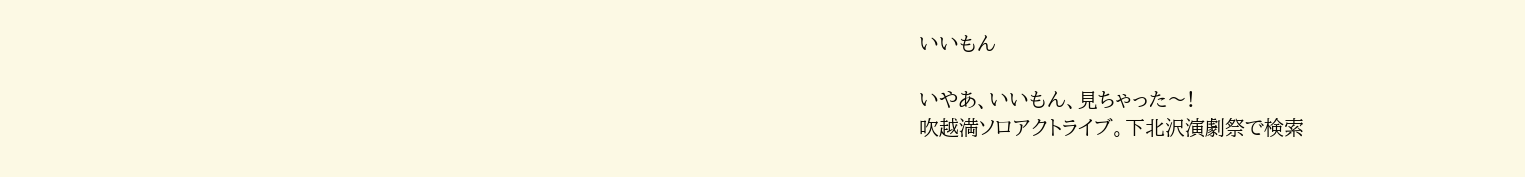いいもん

いやあ、いいもん、見ちゃった〜!
吹越満ソロアクトライブ。下北沢演劇祭で検索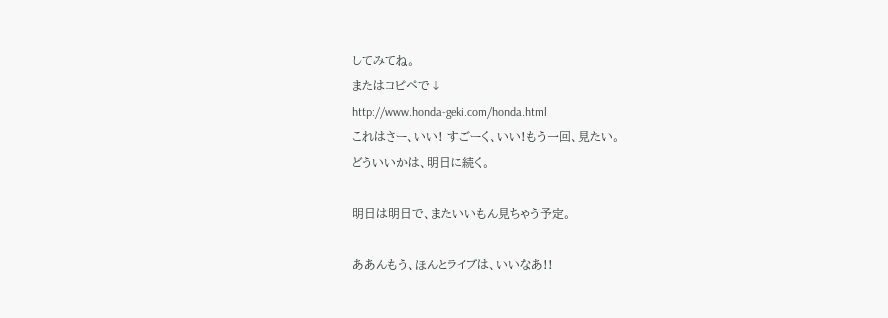してみてね。
またはコピペで↓
http://www.honda-geki.com/honda.html
これはさー、いい! すごーく、いい!もう一回、見たい。
どういいかは、明日に続く。

明日は明日で、またいいもん見ちゃう予定。

ああんもう、ほんとライブは、いいなあ!!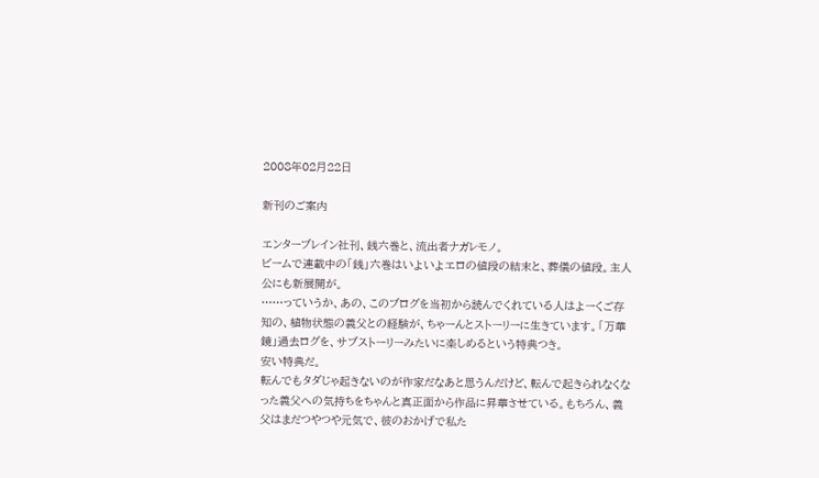2008年02月22日

新刊のご案内

エンターブレイン社刊、銭六巻と、流出者ナガレモノ。
ビームで連載中の「銭」六巻はいよいよエロの値段の結末と、葬儀の値段。主人公にも新展開が。
……っていうか、あの、このブログを当初から読んでくれている人はよーくご存知の、植物状態の義父との経験が、ちゃーんとストーリーに生きています。「万華鏡」過去ログを、サブストーリーみたいに楽しめるという特典つき。
安い特典だ。
転んでもタダじゃ起きないのが作家だなあと思うんだけど、転んで起きられなくなった義父への気持ちをちゃんと真正面から作品に昇華させている。もちろん、義父はまだつやつや元気で、彼のおかげで私た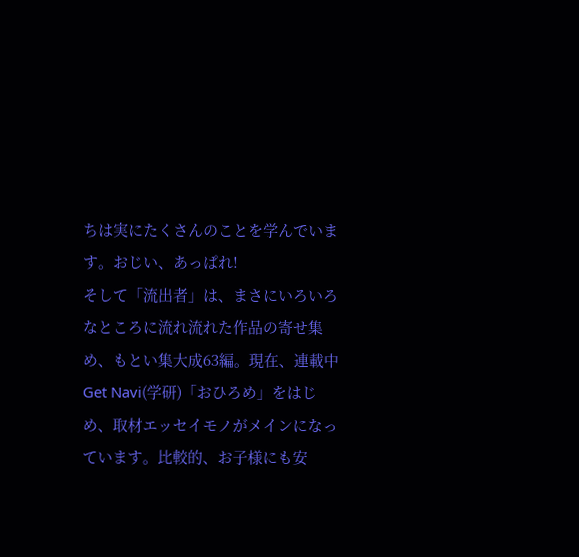ちは実にたくさんのことを学んでいます。おじい、あっぱれ!
そして「流出者」は、まさにいろいろなところに流れ流れた作品の寄せ集め、もとい集大成63編。現在、連載中Get Navi(学研)「おひろめ」をはじめ、取材エッセイモノがメインになっています。比較的、お子様にも安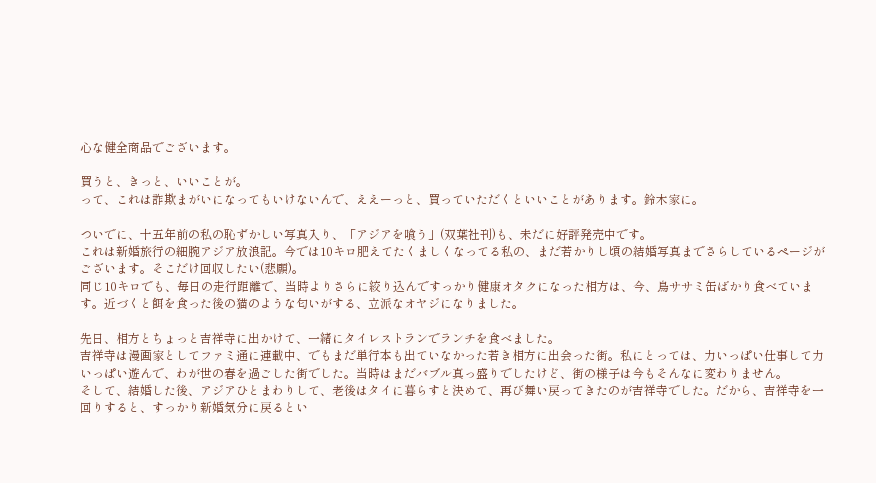心な健全商品でございます。

買うと、きっと、いいことが。
って、これは詐欺まがいになってもいけないんで、ええーっと、買っていただくといいことがあります。鈴木家に。

ついでに、十五年前の私の恥ずかしい写真入り、「アジアを喰う」(双葉社刊)も、未だに好評発売中です。
これは新婚旅行の細腕アジア放浪記。今では10キロ肥えてたくましくなってる私の、まだ若かりし頃の結婚写真までさらしているページがございます。そこだけ回収したい(悲願)。
同じ10キロでも、毎日の走行距離で、当時よりさらに絞り込んですっかり健康オタクになった相方は、今、鳥ササミ缶ばかり食べています。近づくと餌を食った後の猫のような匂いがする、立派なオヤジになりました。

先日、相方とちょっと吉祥寺に出かけて、一緒にタイレストランでランチを食べました。
吉祥寺は漫画家としてファミ通に連載中、でもまだ単行本も出ていなかった若き相方に出会った街。私にとっては、力いっぱい仕事して力いっぱい遊んで、わが世の春を過ごした街でした。当時はまだバブル真っ盛りでしたけど、街の様子は今もそんなに変わりません。
そして、結婚した後、アジアひとまわりして、老後はタイに暮らすと決めて、再び舞い戻ってきたのが吉祥寺でした。だから、吉祥寺を一回りすると、すっかり新婚気分に戻るとい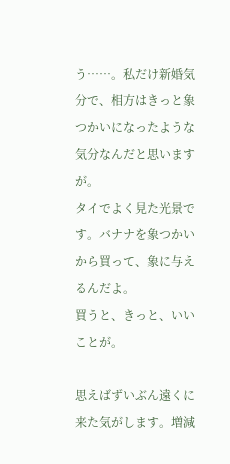う……。私だけ新婚気分で、相方はきっと象つかいになったような気分なんだと思いますが。
タイでよく見た光景です。バナナを象つかいから買って、象に与えるんだよ。
買うと、きっと、いいことが。

思えばずいぶん遠くに来た気がします。増減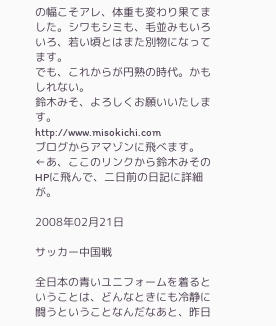の幅こそアレ、体重も変わり果てました。シワもシミも、毛並みもいろいろ、若い頃とはまた別物になってます。
でも、これからが円熟の時代。かもしれない。
鈴木みそ、よろしくお願いいたします。
http://www.misokichi.com
ブログからアマゾンに飛べます。
←あ、ここのリンクから鈴木みそのHPに飛んで、二日前の日記に詳細が。

2008年02月21日

サッカー中国戦

全日本の青いユニフォームを着るということは、どんなときにも冷静に闘うということなんだなあと、昨日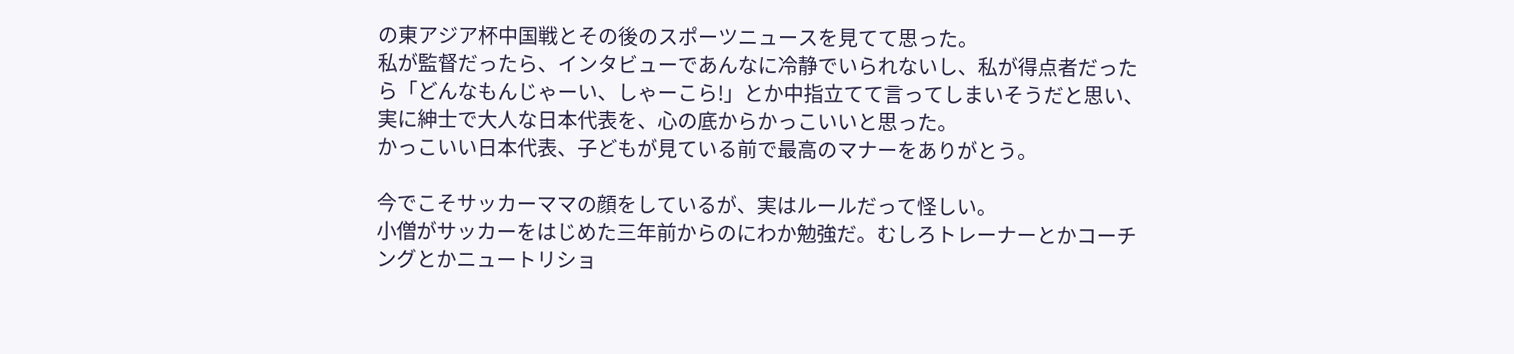の東アジア杯中国戦とその後のスポーツニュースを見てて思った。
私が監督だったら、インタビューであんなに冷静でいられないし、私が得点者だったら「どんなもんじゃーい、しゃーこら!」とか中指立てて言ってしまいそうだと思い、実に紳士で大人な日本代表を、心の底からかっこいいと思った。
かっこいい日本代表、子どもが見ている前で最高のマナーをありがとう。

今でこそサッカーママの顔をしているが、実はルールだって怪しい。
小僧がサッカーをはじめた三年前からのにわか勉強だ。むしろトレーナーとかコーチングとかニュートリショ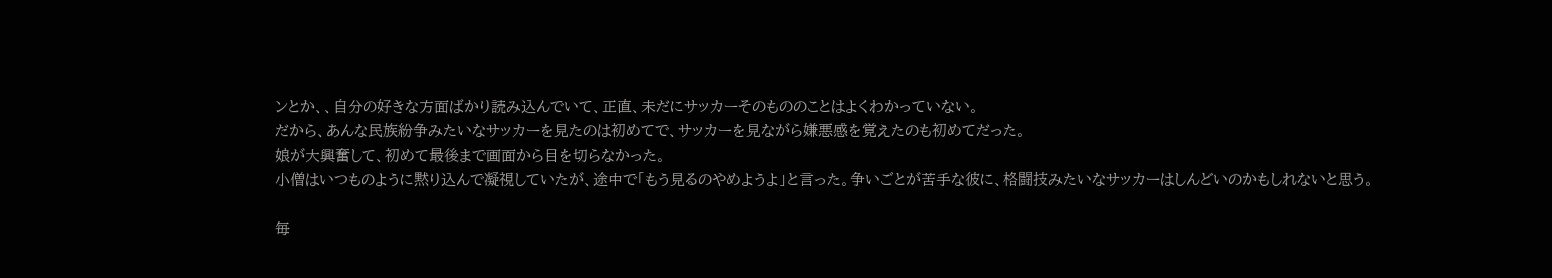ンとか、、自分の好きな方面ばかり読み込んでいて、正直、未だにサッカーそのもののことはよくわかっていない。
だから、あんな民族紛争みたいなサッカーを見たのは初めてで、サッカーを見ながら嫌悪感を覚えたのも初めてだった。
娘が大興奮して、初めて最後まで画面から目を切らなかった。
小僧はいつものように黙り込んで凝視していたが、途中で「もう見るのやめようよ」と言った。争いごとが苦手な彼に、格闘技みたいなサッカーはしんどいのかもしれないと思う。

毎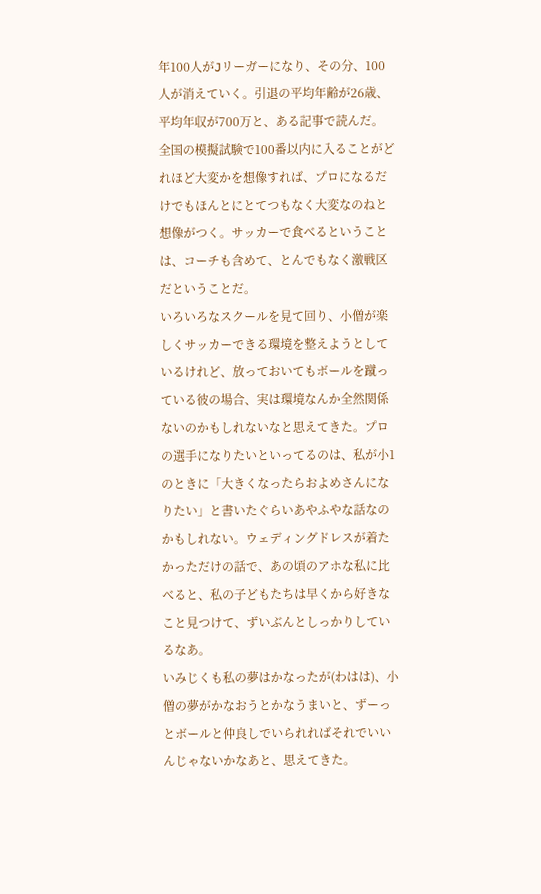年100人がJリーガーになり、その分、100人が消えていく。引退の平均年齢が26歳、平均年収が700万と、ある記事で読んだ。
全国の模擬試験で100番以内に入ることがどれほど大変かを想像すれば、プロになるだけでもほんとにとてつもなく大変なのねと想像がつく。サッカーで食べるということは、コーチも含めて、とんでもなく激戦区だということだ。
いろいろなスクールを見て回り、小僧が楽しくサッカーできる環境を整えようとしているけれど、放っておいてもボールを蹴っている彼の場合、実は環境なんか全然関係ないのかもしれないなと思えてきた。プロの選手になりたいといってるのは、私が小1のときに「大きくなったらおよめさんになりたい」と書いたぐらいあやふやな話なのかもしれない。ウェディングドレスが着たかっただけの話で、あの頃のアホな私に比べると、私の子どもたちは早くから好きなこと見つけて、ずいぶんとしっかりしているなあ。
いみじくも私の夢はかなったが(わはは)、小僧の夢がかなおうとかなうまいと、ずーっとボールと仲良しでいられればそれでいいんじゃないかなあと、思えてきた。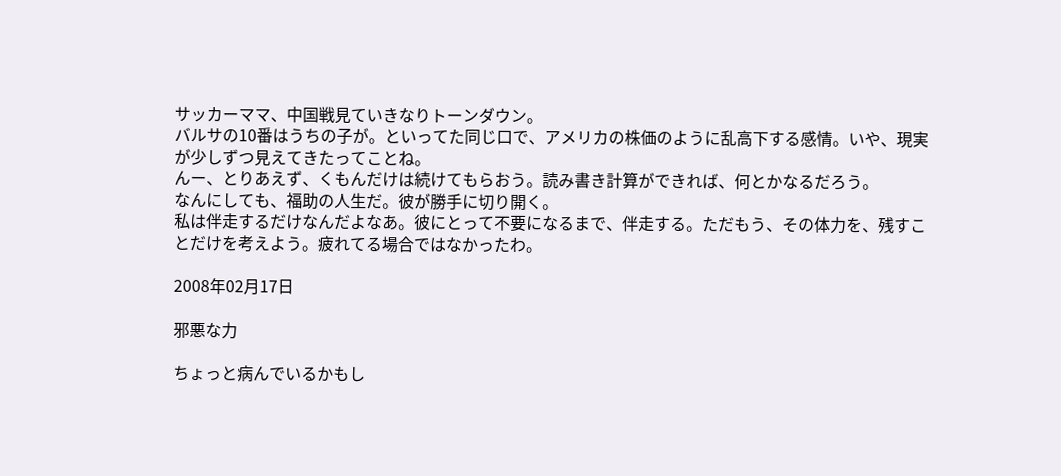サッカーママ、中国戦見ていきなりトーンダウン。
バルサの10番はうちの子が。といってた同じ口で、アメリカの株価のように乱高下する感情。いや、現実が少しずつ見えてきたってことね。
んー、とりあえず、くもんだけは続けてもらおう。読み書き計算ができれば、何とかなるだろう。
なんにしても、福助の人生だ。彼が勝手に切り開く。
私は伴走するだけなんだよなあ。彼にとって不要になるまで、伴走する。ただもう、その体力を、残すことだけを考えよう。疲れてる場合ではなかったわ。

2008年02月17日

邪悪な力

ちょっと病んでいるかもし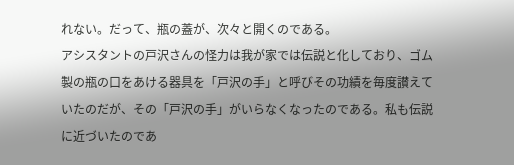れない。だって、瓶の蓋が、次々と開くのである。
アシスタントの戸沢さんの怪力は我が家では伝説と化しており、ゴム製の瓶の口をあける器具を「戸沢の手」と呼びその功績を毎度讃えていたのだが、その「戸沢の手」がいらなくなったのである。私も伝説に近づいたのであ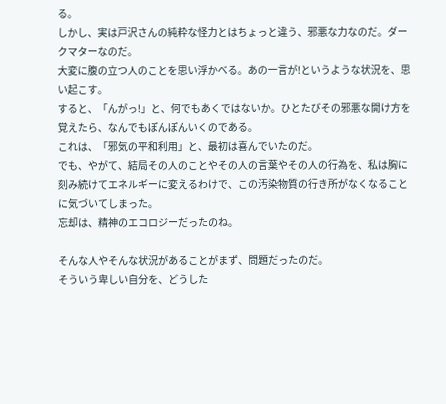る。
しかし、実は戸沢さんの純粋な怪力とはちょっと違う、邪悪な力なのだ。ダークマターなのだ。
大変に腹の立つ人のことを思い浮かべる。あの一言が!というような状況を、思い起こす。
すると、「んがっ!」と、何でもあくではないか。ひとたびその邪悪な開け方を覚えたら、なんでもぽんぽんいくのである。
これは、「邪気の平和利用」と、最初は喜んでいたのだ。
でも、やがて、結局その人のことやその人の言葉やその人の行為を、私は胸に刻み続けてエネルギーに変えるわけで、この汚染物質の行き所がなくなることに気づいてしまった。
忘却は、精神のエコロジーだったのね。

そんな人やそんな状況があることがまず、問題だったのだ。
そういう卑しい自分を、どうした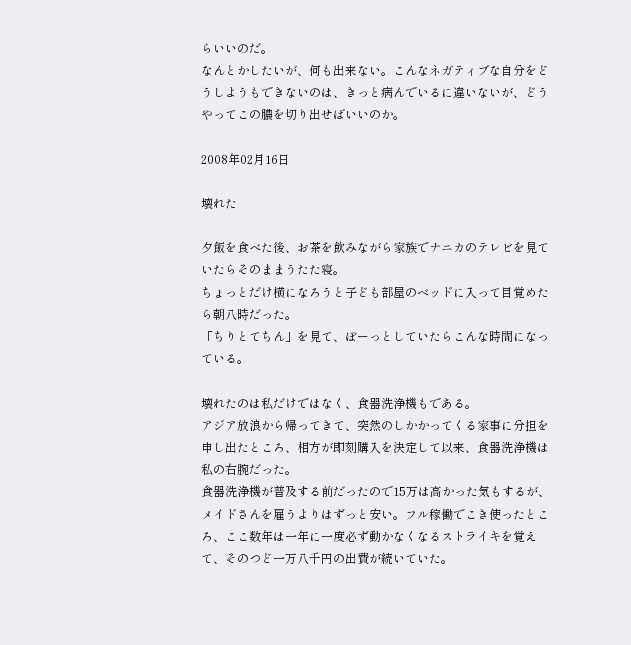らいいのだ。
なんとかしたいが、何も出来ない。こんなネガティブな自分をどうしようもできないのは、きっと病んでいるに違いないが、どうやってこの膿を切り出せばいいのか。

2008年02月16日

壊れた

夕飯を食べた後、お茶を飲みながら家族でナニカのテレビを見ていたらそのままうたた寝。
ちょっとだけ横になろうと子ども部屋のベッドに入って目覚めたら朝八時だった。
「ちりとてちん」を見て、ぼーっとしていたらこんな時間になっている。

壊れたのは私だけではなく、食器洗浄機もである。
アジア放浪から帰ってきて、突然のしかかってくる家事に分担を申し出たところ、相方が即刻購入を決定して以来、食器洗浄機は私の右腕だった。
食器洗浄機が普及する前だったので15万は高かった気もするが、メイドさんを雇うよりはずっと安い。フル稼働でこき使ったところ、ここ数年は一年に一度必ず動かなくなるストライキを覚えて、そのつど一万八千円の出費が続いていた。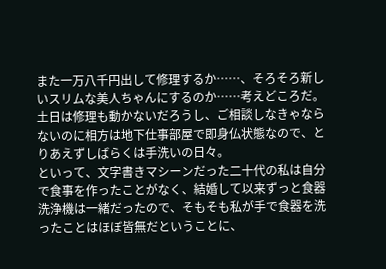また一万八千円出して修理するか……、そろそろ新しいスリムな美人ちゃんにするのか……考えどころだ。土日は修理も動かないだろうし、ご相談しなきゃならないのに相方は地下仕事部屋で即身仏状態なので、とりあえずしばらくは手洗いの日々。
といって、文字書きマシーンだった二十代の私は自分で食事を作ったことがなく、結婚して以来ずっと食器洗浄機は一緒だったので、そもそも私が手で食器を洗ったことはほぼ皆無だということに、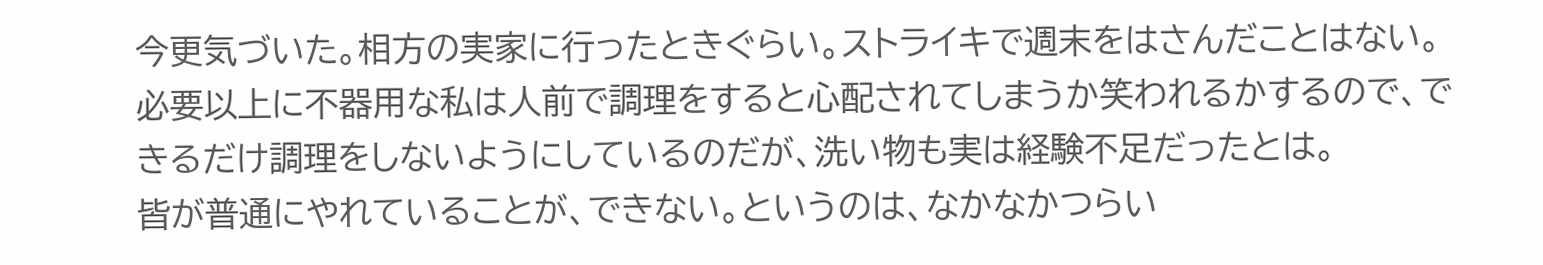今更気づいた。相方の実家に行ったときぐらい。ストライキで週末をはさんだことはない。
必要以上に不器用な私は人前で調理をすると心配されてしまうか笑われるかするので、できるだけ調理をしないようにしているのだが、洗い物も実は経験不足だったとは。
皆が普通にやれていることが、できない。というのは、なかなかつらい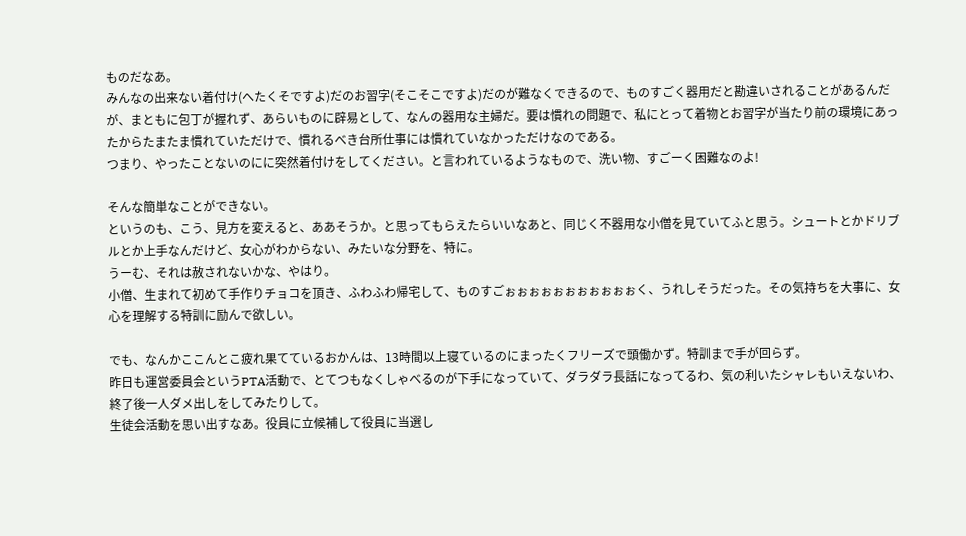ものだなあ。
みんなの出来ない着付け(へたくそですよ)だのお習字(そこそこですよ)だのが難なくできるので、ものすごく器用だと勘違いされることがあるんだが、まともに包丁が握れず、あらいものに辟易として、なんの器用な主婦だ。要は慣れの問題で、私にとって着物とお習字が当たり前の環境にあったからたまたま慣れていただけで、慣れるべき台所仕事には慣れていなかっただけなのである。
つまり、やったことないのにに突然着付けをしてください。と言われているようなもので、洗い物、すごーく困難なのよ!

そんな簡単なことができない。
というのも、こう、見方を変えると、ああそうか。と思ってもらえたらいいなあと、同じく不器用な小僧を見ていてふと思う。シュートとかドリブルとか上手なんだけど、女心がわからない、みたいな分野を、特に。
うーむ、それは赦されないかな、やはり。
小僧、生まれて初めて手作りチョコを頂き、ふわふわ帰宅して、ものすごぉぉぉぉぉぉぉぉぉぉぉく、うれしそうだった。その気持ちを大事に、女心を理解する特訓に励んで欲しい。

でも、なんかここんとこ疲れ果てているおかんは、13時間以上寝ているのにまったくフリーズで頭働かず。特訓まで手が回らず。
昨日も運営委員会というPTA活動で、とてつもなくしゃべるのが下手になっていて、ダラダラ長話になってるわ、気の利いたシャレもいえないわ、終了後一人ダメ出しをしてみたりして。
生徒会活動を思い出すなあ。役員に立候補して役員に当選し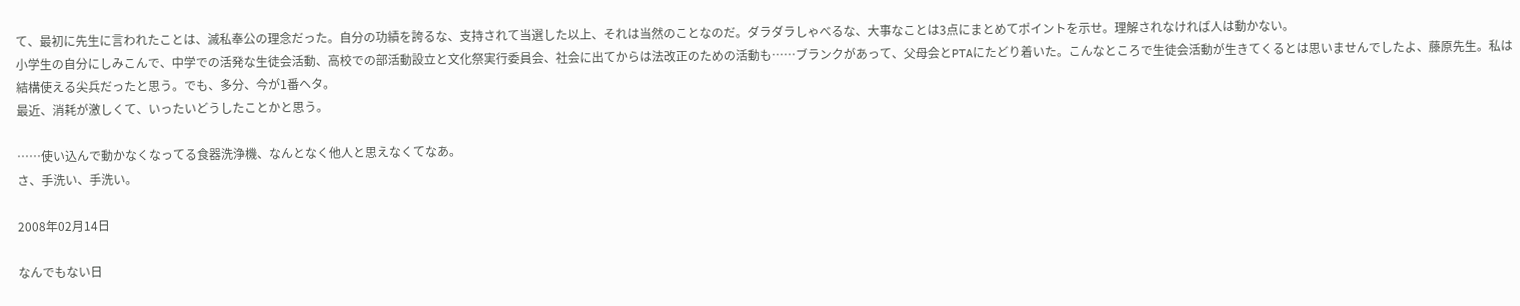て、最初に先生に言われたことは、滅私奉公の理念だった。自分の功績を誇るな、支持されて当選した以上、それは当然のことなのだ。ダラダラしゃべるな、大事なことは3点にまとめてポイントを示せ。理解されなければ人は動かない。
小学生の自分にしみこんで、中学での活発な生徒会活動、高校での部活動設立と文化祭実行委員会、社会に出てからは法改正のための活動も……ブランクがあって、父母会とPTAにたどり着いた。こんなところで生徒会活動が生きてくるとは思いませんでしたよ、藤原先生。私は結構使える尖兵だったと思う。でも、多分、今が1番ヘタ。
最近、消耗が激しくて、いったいどうしたことかと思う。

……使い込んで動かなくなってる食器洗浄機、なんとなく他人と思えなくてなあ。
さ、手洗い、手洗い。

2008年02月14日

なんでもない日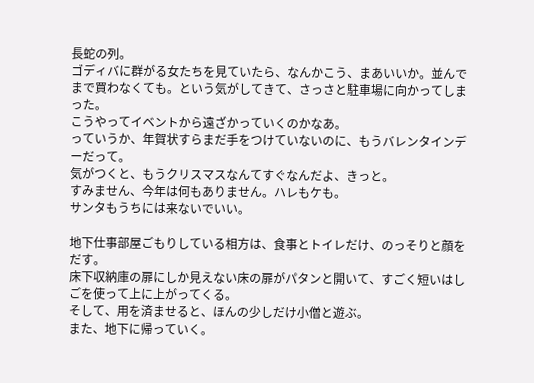長蛇の列。
ゴディバに群がる女たちを見ていたら、なんかこう、まあいいか。並んでまで買わなくても。という気がしてきて、さっさと駐車場に向かってしまった。
こうやってイベントから遠ざかっていくのかなあ。
っていうか、年賀状すらまだ手をつけていないのに、もうバレンタインデーだって。
気がつくと、もうクリスマスなんてすぐなんだよ、きっと。
すみません、今年は何もありません。ハレもケも。
サンタもうちには来ないでいい。

地下仕事部屋ごもりしている相方は、食事とトイレだけ、のっそりと顔をだす。
床下収納庫の扉にしか見えない床の扉がパタンと開いて、すごく短いはしごを使って上に上がってくる。
そして、用を済ませると、ほんの少しだけ小僧と遊ぶ。
また、地下に帰っていく。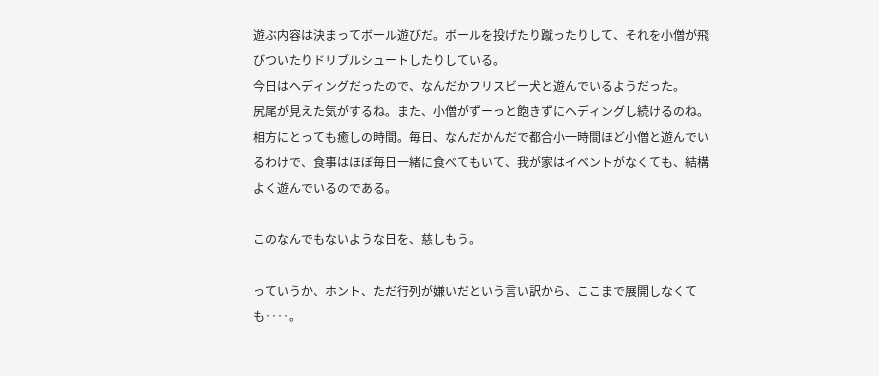遊ぶ内容は決まってボール遊びだ。ボールを投げたり蹴ったりして、それを小僧が飛びついたりドリブルシュートしたりしている。
今日はヘディングだったので、なんだかフリスビー犬と遊んでいるようだった。
尻尾が見えた気がするね。また、小僧がずーっと飽きずにヘディングし続けるのね。
相方にとっても癒しの時間。毎日、なんだかんだで都合小一時間ほど小僧と遊んでいるわけで、食事はほぼ毎日一緒に食べてもいて、我が家はイベントがなくても、結構よく遊んでいるのである。

このなんでもないような日を、慈しもう。

っていうか、ホント、ただ行列が嫌いだという言い訳から、ここまで展開しなくても‥‥。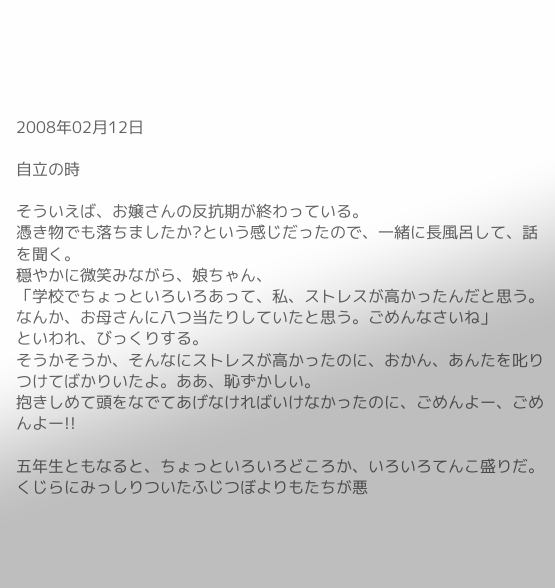2008年02月12日

自立の時

そういえば、お嬢さんの反抗期が終わっている。
憑き物でも落ちましたか?という感じだったので、一緒に長風呂して、話を聞く。
穏やかに微笑みながら、娘ちゃん、
「学校でちょっといろいろあって、私、ストレスが高かったんだと思う。なんか、お母さんに八つ当たりしていたと思う。ごめんなさいね」
といわれ、びっくりする。
そうかそうか、そんなにストレスが高かったのに、おかん、あんたを叱りつけてばかりいたよ。ああ、恥ずかしい。
抱きしめて頭をなでてあげなければいけなかったのに、ごめんよー、ごめんよー!!

五年生ともなると、ちょっといろいろどころか、いろいろてんこ盛りだ。くじらにみっしりついたふじつぼよりもたちが悪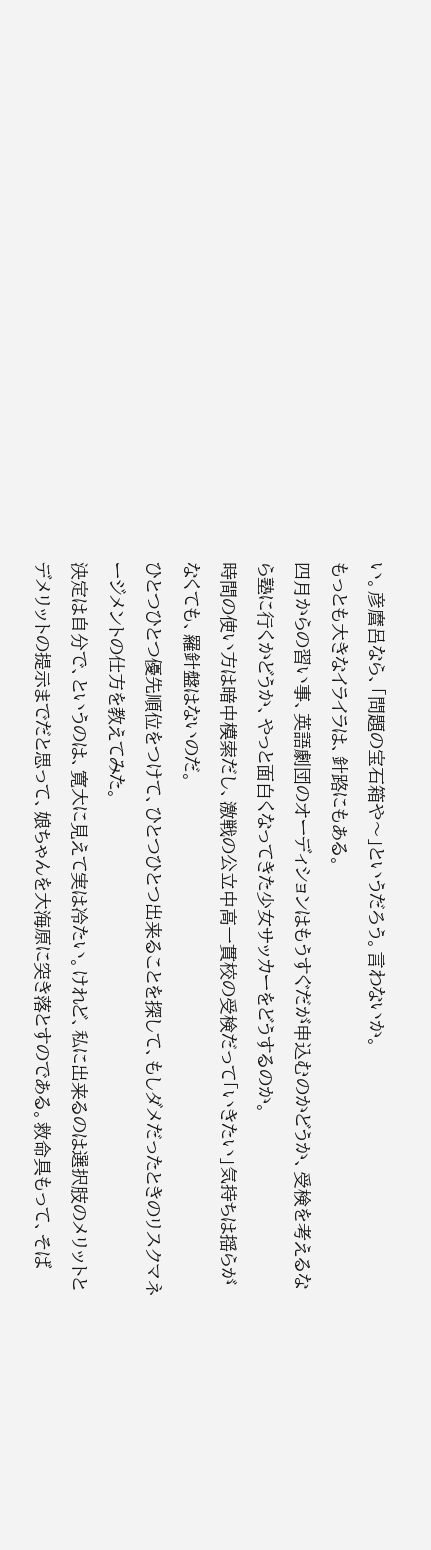い。彦麿呂なら、「問題の宝石箱や〜」というだろう。言わないか。
もっとも大きなイライラは、針路にもある。
四月からの習い事、英語劇団のオーディションはもうすぐだが申込むのかどうか、受検を考えるなら塾に行くかどうか、やっと面白くなってきた少女サッカーをどうするのか。
時間の使い方は暗中模索だし、激戦の公立中高一貫校の受検だって「いきたい」気持ちは揺らがなくても、羅針盤はないのだ。
ひとつひとつ優先順位をつけて、ひとつひとつ出来ることを探して、もしダメだったときのリスクマネージメントの仕方を教えてみた。
決定は自分で、というのは、寛大に見えて実は冷たい。けれど、私に出来るのは選択肢のメリットとデメリットの提示までだと思って、娘ちゃんを大海原に突き落とすのである。救命具もって、そば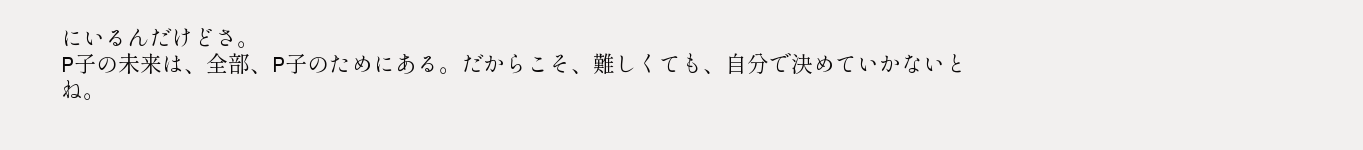にいるんだけどさ。
P子の未来は、全部、P子のためにある。だからこそ、難しくても、自分で決めていかないとね。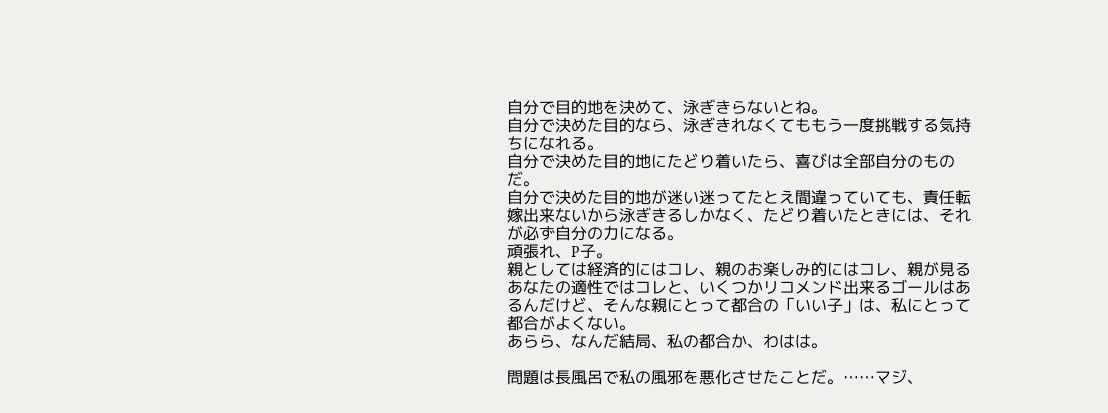自分で目的地を決めて、泳ぎきらないとね。
自分で決めた目的なら、泳ぎきれなくてももう一度挑戦する気持ちになれる。
自分で決めた目的地にたどり着いたら、喜びは全部自分のものだ。
自分で決めた目的地が迷い迷ってたとえ間違っていても、責任転嫁出来ないから泳ぎきるしかなく、たどり着いたときには、それが必ず自分の力になる。
頑張れ、P子。
親としては経済的にはコレ、親のお楽しみ的にはコレ、親が見るあなたの適性ではコレと、いくつかリコメンド出来るゴールはあるんだけど、そんな親にとって都合の「いい子」は、私にとって都合がよくない。
あらら、なんだ結局、私の都合か、わはは。

問題は長風呂で私の風邪を悪化させたことだ。……マジ、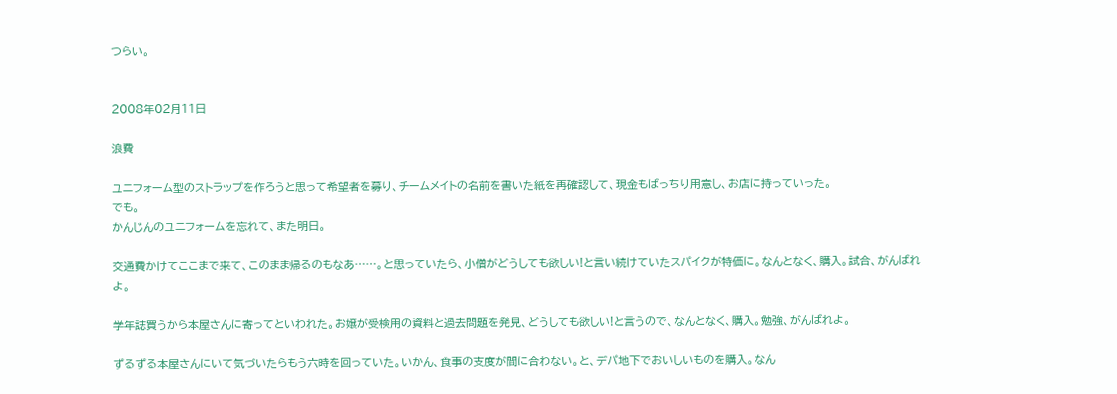つらい。


2008年02月11日

浪費

ユニフォーム型のストラップを作ろうと思って希望者を募り、チームメイトの名前を書いた紙を再確認して、現金もばっちり用意し、お店に持っていった。
でも。
かんじんのユニフォームを忘れて、また明日。

交通費かけてここまで来て、このまま帰るのもなあ……。と思っていたら、小僧がどうしても欲しい!と言い続けていたスパイクが特価に。なんとなく、購入。試合、がんばれよ。

学年誌買うから本屋さんに寄ってといわれた。お嬢が受検用の資料と過去問題を発見、どうしても欲しい!と言うので、なんとなく、購入。勉強、がんばれよ。

ずるずる本屋さんにいて気づいたらもう六時を回っていた。いかん、食事の支度が間に合わない。と、デパ地下でおいしいものを購入。なん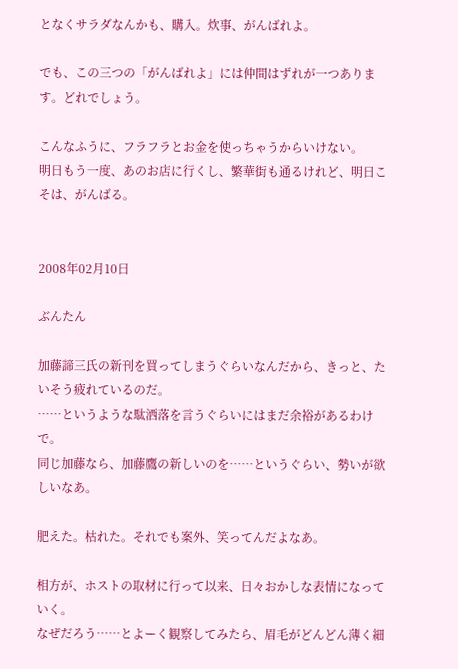となくサラダなんかも、購入。炊事、がんばれよ。

でも、この三つの「がんばれよ」には仲間はずれが一つあります。どれでしょう。

こんなふうに、フラフラとお金を使っちゃうからいけない。
明日もう一度、あのお店に行くし、繁華街も通るけれど、明日こそは、がんばる。


2008年02月10日

ぶんたん

加藤諦三氏の新刊を買ってしまうぐらいなんだから、きっと、たいそう疲れているのだ。
……というような駄洒落を言うぐらいにはまだ余裕があるわけで。
同じ加藤なら、加藤鷹の新しいのを……というぐらい、勢いが欲しいなあ。

肥えた。枯れた。それでも案外、笑ってんだよなあ。

相方が、ホストの取材に行って以来、日々おかしな表情になっていく。
なぜだろう……とよーく観察してみたら、眉毛がどんどん薄く細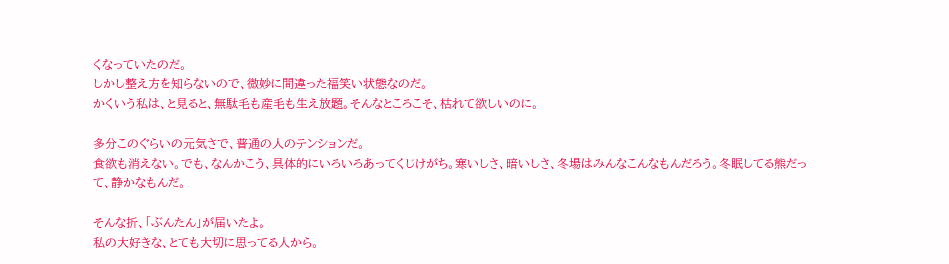くなっていたのだ。
しかし整え方を知らないので、微妙に間違った福笑い状態なのだ。
かくいう私は、と見ると、無駄毛も産毛も生え放題。そんなところこそ、枯れて欲しいのに。

多分このぐらいの元気さで、普通の人のテンションだ。
食欲も消えない。でも、なんかこう、具体的にいろいろあってくじけがち。寒いしさ、暗いしさ、冬場はみんなこんなもんだろう。冬眠してる熊だって、静かなもんだ。

そんな折、「ぶんたん」が届いたよ。
私の大好きな、とても大切に思ってる人から。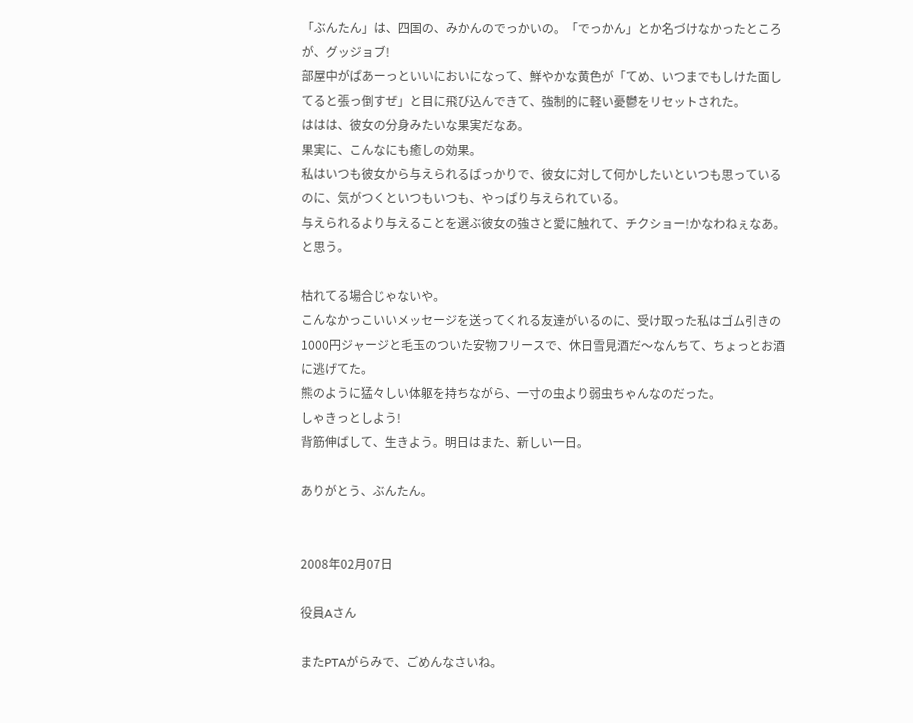「ぶんたん」は、四国の、みかんのでっかいの。「でっかん」とか名づけなかったところが、グッジョブ!
部屋中がぱあーっといいにおいになって、鮮やかな黄色が「てめ、いつまでもしけた面してると張っ倒すぜ」と目に飛び込んできて、強制的に軽い憂鬱をリセットされた。
ははは、彼女の分身みたいな果実だなあ。
果実に、こんなにも癒しの効果。
私はいつも彼女から与えられるばっかりで、彼女に対して何かしたいといつも思っているのに、気がつくといつもいつも、やっぱり与えられている。
与えられるより与えることを選ぶ彼女の強さと愛に触れて、チクショー!かなわねぇなあ。と思う。

枯れてる場合じゃないや。
こんなかっこいいメッセージを送ってくれる友達がいるのに、受け取った私はゴム引きの1000円ジャージと毛玉のついた安物フリースで、休日雪見酒だ〜なんちて、ちょっとお酒に逃げてた。
熊のように猛々しい体躯を持ちながら、一寸の虫より弱虫ちゃんなのだった。
しゃきっとしよう!
背筋伸ばして、生きよう。明日はまた、新しい一日。

ありがとう、ぶんたん。


2008年02月07日

役員Aさん

またPTAがらみで、ごめんなさいね。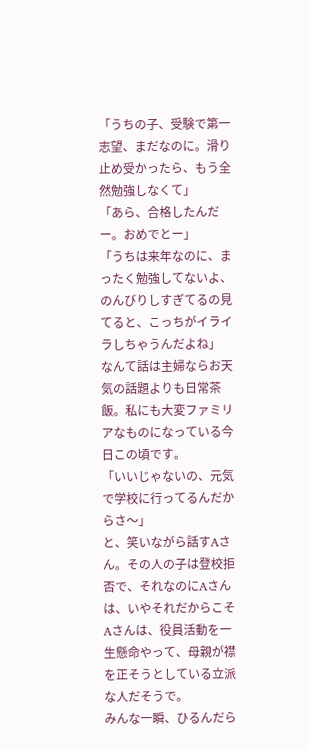「うちの子、受験で第一志望、まだなのに。滑り止め受かったら、もう全然勉強しなくて」
「あら、合格したんだー。おめでとー」
「うちは来年なのに、まったく勉強してないよ、のんびりしすぎてるの見てると、こっちがイライラしちゃうんだよね」
なんて話は主婦ならお天気の話題よりも日常茶飯。私にも大変ファミリアなものになっている今日この頃です。
「いいじゃないの、元気で学校に行ってるんだからさ〜」
と、笑いながら話すAさん。その人の子は登校拒否で、それなのにAさんは、いやそれだからこそAさんは、役員活動を一生懸命やって、母親が襟を正そうとしている立派な人だそうで。
みんな一瞬、ひるんだら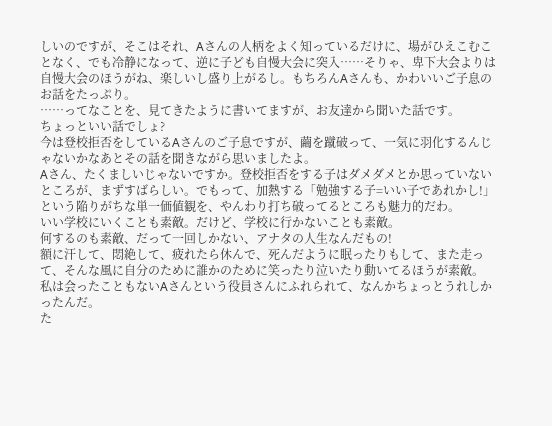しいのですが、そこはそれ、Aさんの人柄をよく知っているだけに、場がひえこむことなく、でも冷静になって、逆に子ども自慢大会に突入……そりゃ、卑下大会よりは自慢大会のほうがね、楽しいし盛り上がるし。もちろんAさんも、かわいいご子息のお話をたっぷり。
……ってなことを、見てきたように書いてますが、お友達から聞いた話です。
ちょっといい話でしょ?
今は登校拒否をしているAさんのご子息ですが、繭を蹴破って、一気に羽化するんじゃないかなあとその話を聞きながら思いましたよ。
Aさん、たくましいじゃないですか。登校拒否をする子はダメダメとか思っていないところが、まずすばらしい。でもって、加熱する「勉強する子=いい子であれかし!」という陥りがちな単一価値観を、やんわり打ち破ってるところも魅力的だわ。
いい学校にいくことも素敵。だけど、学校に行かないことも素敵。
何するのも素敵、だって一回しかない、アナタの人生なんだもの!
額に汗して、悶絶して、疲れたら休んで、死んだように眠ったりもして、また走って、そんな風に自分のために誰かのために笑ったり泣いたり動いてるほうが素敵。
私は会ったこともないAさんという役員さんにふれられて、なんかちょっとうれしかったんだ。
た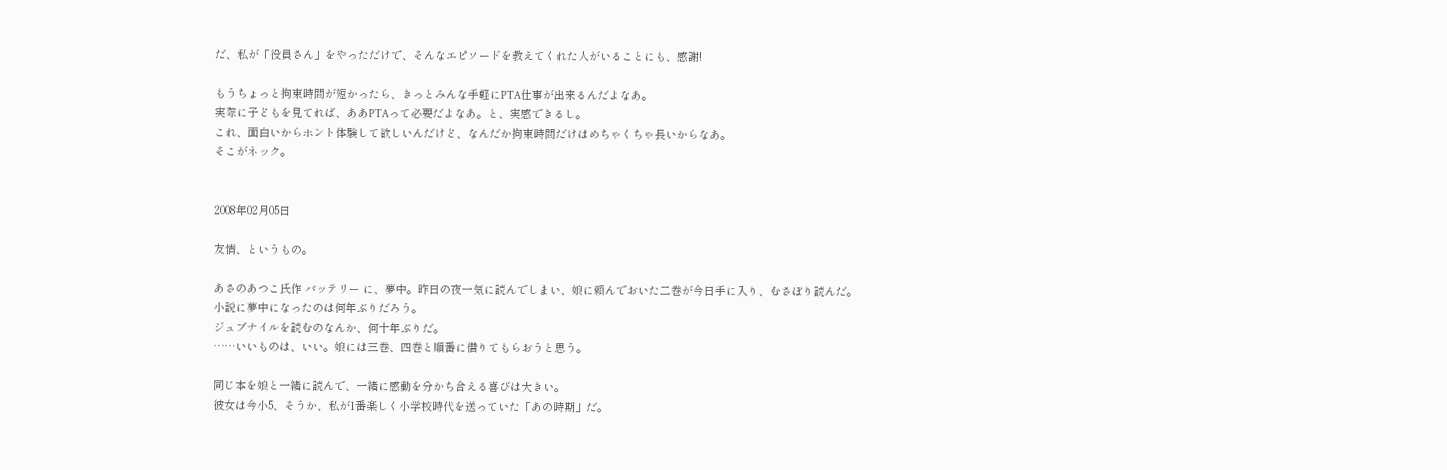だ、私が「役員さん」をやっただけで、そんなエピソードを教えてくれた人がいることにも、感謝!

もうちょっと拘束時間が短かったら、きっとみんな手軽にPTA仕事が出来るんだよなあ。
実際に子どもを見てれば、ああPTAって必要だよなあ。と、実感できるし。
これ、面白いからホント体験して欲しいんだけど、なんだか拘束時間だけはめちゃくちゃ長いからなあ。
そこがネック。


2008年02月05日

友情、というもの。

あさのあつこ氏作 バッテリー に、夢中。昨日の夜一気に読んでしまい、娘に頼んでおいた二巻が今日手に入り、むさぼり読んだ。
小説に夢中になったのは何年ぶりだろう。
ジュブナイルを読むのなんか、何十年ぶりだ。
……いいものは、いい。娘には三巻、四巻と順番に借りてもらおうと思う。

同じ本を娘と一緒に読んで、一緒に感動を分かち合える喜びは大きい。
彼女は今小5、そうか、私が1番楽しく小学校時代を送っていた「あの時期」だ。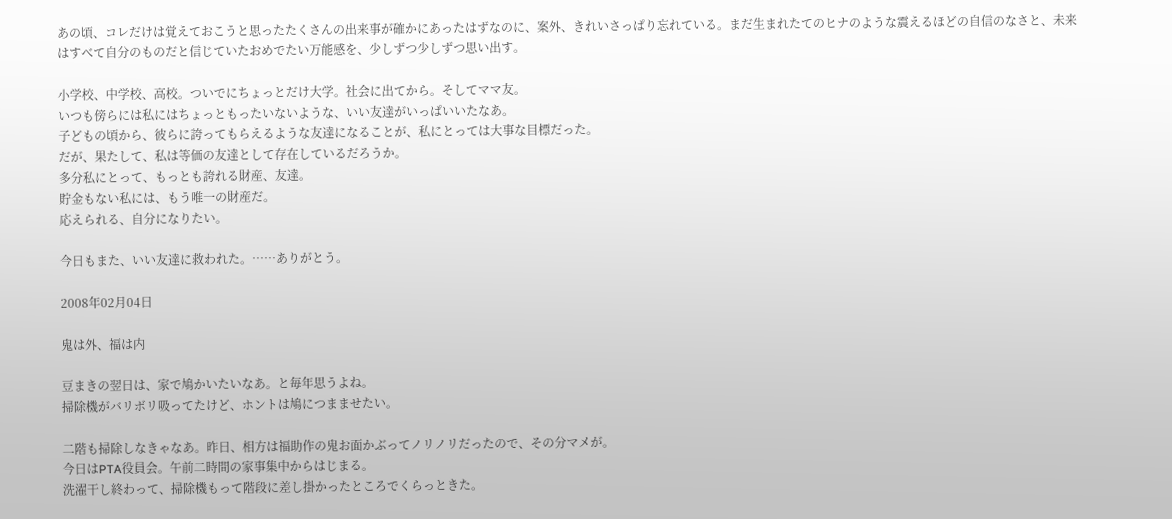あの頃、コレだけは覚えておこうと思ったたくさんの出来事が確かにあったはずなのに、案外、きれいさっぱり忘れている。まだ生まれたてのヒナのような震えるほどの自信のなさと、未来はすべて自分のものだと信じていたおめでたい万能感を、少しずつ少しずつ思い出す。

小学校、中学校、高校。ついでにちょっとだけ大学。社会に出てから。そしてママ友。
いつも傍らには私にはちょっともったいないような、いい友達がいっぱいいたなあ。
子どもの頃から、彼らに誇ってもらえるような友達になることが、私にとっては大事な目標だった。
だが、果たして、私は等価の友達として存在しているだろうか。
多分私にとって、もっとも誇れる財産、友達。
貯金もない私には、もう唯一の財産だ。
応えられる、自分になりたい。

今日もまた、いい友達に救われた。……ありがとう。

2008年02月04日

鬼は外、福は内

豆まきの翌日は、家で鳩かいたいなあ。と毎年思うよね。
掃除機がバリボリ吸ってたけど、ホントは鳩につまませたい。

二階も掃除しなきゃなあ。昨日、相方は福助作の鬼お面かぶってノリノリだったので、その分マメが。
今日はPTA役員会。午前二時間の家事集中からはじまる。
洗濯干し終わって、掃除機もって階段に差し掛かったところでくらっときた。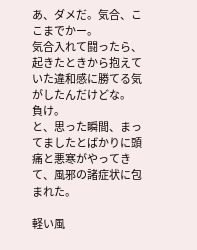あ、ダメだ。気合、ここまでかー。
気合入れて闘ったら、起きたときから抱えていた違和感に勝てる気がしたんだけどな。
負け。
と、思った瞬間、まってましたとばかりに頭痛と悪寒がやってきて、風邪の諸症状に包まれた。

軽い風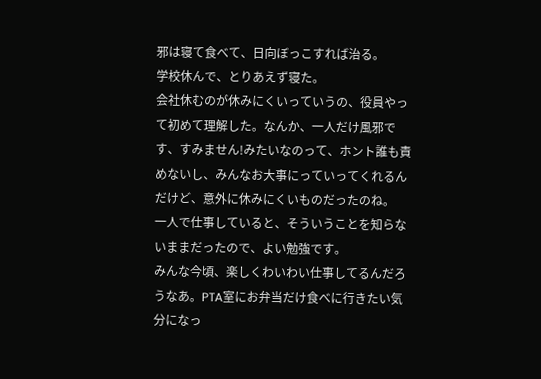邪は寝て食べて、日向ぼっこすれば治る。
学校休んで、とりあえず寝た。
会社休むのが休みにくいっていうの、役員やって初めて理解した。なんか、一人だけ風邪です、すみません!みたいなのって、ホント誰も責めないし、みんなお大事にっていってくれるんだけど、意外に休みにくいものだったのね。
一人で仕事していると、そういうことを知らないままだったので、よい勉強です。
みんな今頃、楽しくわいわい仕事してるんだろうなあ。PTA室にお弁当だけ食べに行きたい気分になっ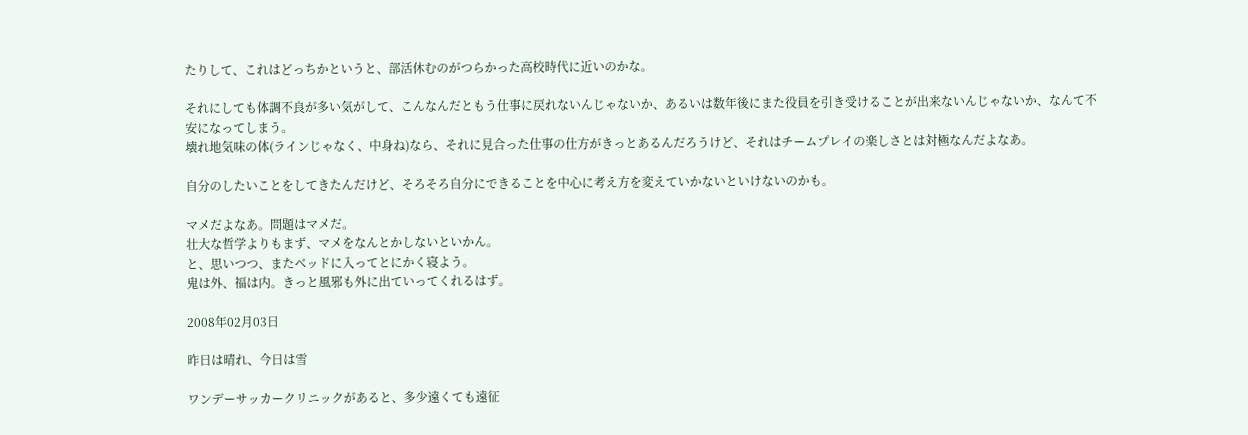たりして、これはどっちかというと、部活休むのがつらかった高校時代に近いのかな。

それにしても体調不良が多い気がして、こんなんだともう仕事に戻れないんじゃないか、あるいは数年後にまた役員を引き受けることが出来ないんじゃないか、なんて不安になってしまう。
壊れ地気味の体(ラインじゃなく、中身ね)なら、それに見合った仕事の仕方がきっとあるんだろうけど、それはチームプレイの楽しさとは対極なんだよなあ。

自分のしたいことをしてきたんだけど、そろそろ自分にできることを中心に考え方を変えていかないといけないのかも。

マメだよなあ。問題はマメだ。
壮大な哲学よりもまず、マメをなんとかしないといかん。
と、思いつつ、またベッドに入ってとにかく寝よう。
鬼は外、福は内。きっと風邪も外に出ていってくれるはず。

2008年02月03日

昨日は晴れ、今日は雪

ワンデーサッカークリニックがあると、多少遠くても遠征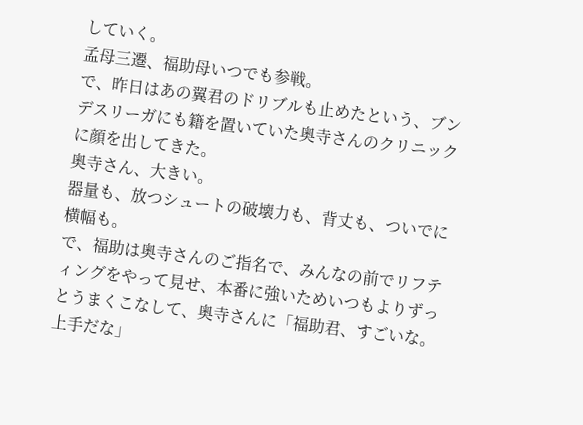していく。
孟母三遷、福助母いつでも参戦。
で、昨日はあの翼君のドリブルも止めたという、ブンデスリーガにも籍を置いていた奥寺さんのクリニックに顔を出してきた。
奥寺さん、大きい。
器量も、放つシュートの破壊力も、背丈も、ついでに横幅も。
で、福助は奥寺さんのご指名で、みんなの前でリフティングをやって見せ、本番に強いためいつもよりずっとうまくこなして、奥寺さんに「福助君、すごいな。上手だな」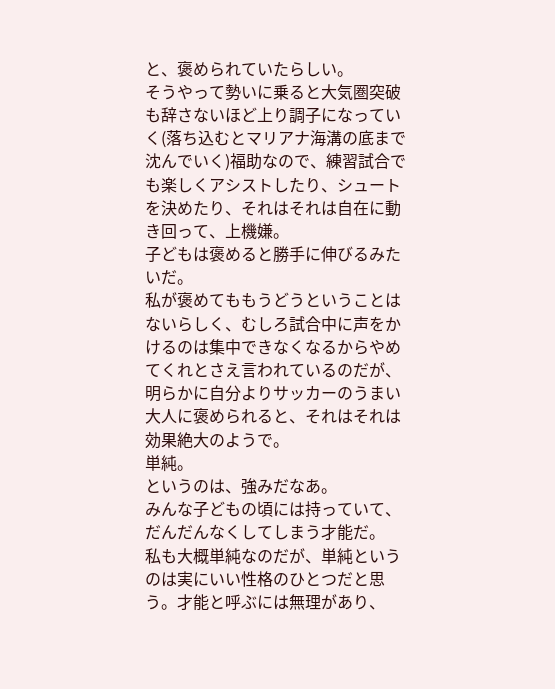と、褒められていたらしい。
そうやって勢いに乗ると大気圏突破も辞さないほど上り調子になっていく(落ち込むとマリアナ海溝の底まで沈んでいく)福助なので、練習試合でも楽しくアシストしたり、シュートを決めたり、それはそれは自在に動き回って、上機嫌。
子どもは褒めると勝手に伸びるみたいだ。
私が褒めてももうどうということはないらしく、むしろ試合中に声をかけるのは集中できなくなるからやめてくれとさえ言われているのだが、明らかに自分よりサッカーのうまい大人に褒められると、それはそれは効果絶大のようで。
単純。
というのは、強みだなあ。
みんな子どもの頃には持っていて、だんだんなくしてしまう才能だ。
私も大概単純なのだが、単純というのは実にいい性格のひとつだと思う。才能と呼ぶには無理があり、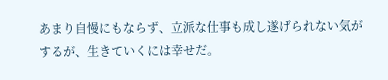あまり自慢にもならず、立派な仕事も成し遂げられない気がするが、生きていくには幸せだ。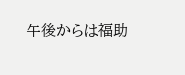午後からは福助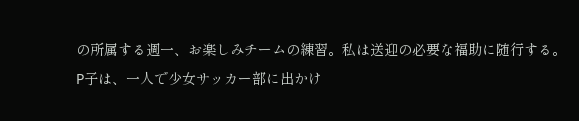の所属する週一、お楽しみチームの練習。私は送迎の必要な福助に随行する。
P子は、一人で少女サッカー部に出かけ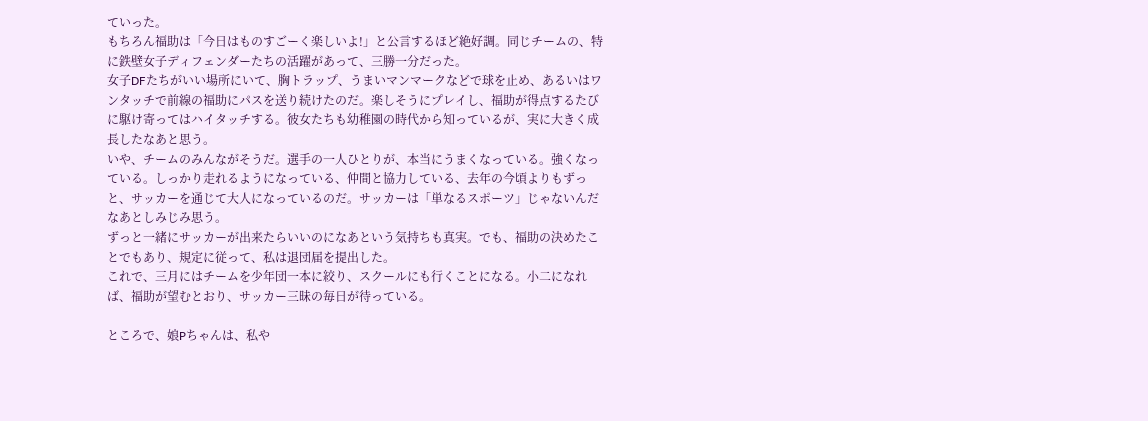ていった。
もちろん福助は「今日はものすごーく楽しいよ!」と公言するほど絶好調。同じチームの、特に鉄壁女子ディフェンダーたちの活躍があって、三勝一分だった。
女子DFたちがいい場所にいて、胸トラップ、うまいマンマークなどで球を止め、あるいはワンタッチで前線の福助にパスを送り続けたのだ。楽しそうにプレイし、福助が得点するたびに駆け寄ってはハイタッチする。彼女たちも幼稚園の時代から知っているが、実に大きく成長したなあと思う。
いや、チームのみんながそうだ。選手の一人ひとりが、本当にうまくなっている。強くなっている。しっかり走れるようになっている、仲間と協力している、去年の今頃よりもずっと、サッカーを通じて大人になっているのだ。サッカーは「単なるスポーツ」じゃないんだなあとしみじみ思う。
ずっと一緒にサッカーが出来たらいいのになあという気持ちも真実。でも、福助の決めたことでもあり、規定に従って、私は退団届を提出した。
これで、三月にはチームを少年団一本に絞り、スクールにも行くことになる。小二になれば、福助が望むとおり、サッカー三昧の毎日が待っている。

ところで、娘Pちゃんは、私や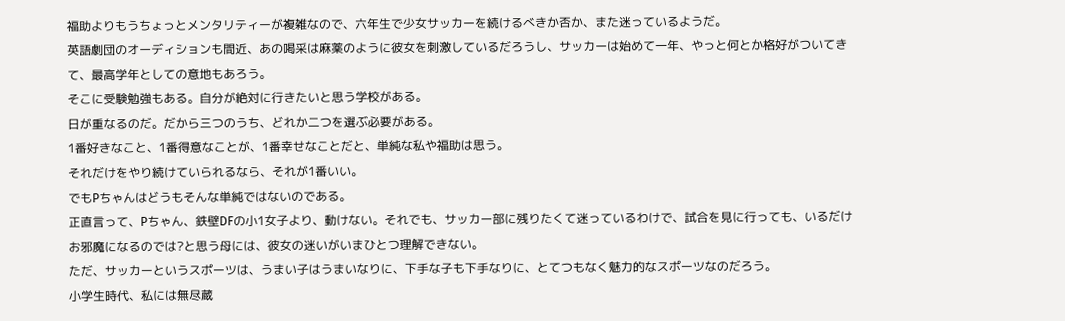福助よりもうちょっとメンタリティーが複雑なので、六年生で少女サッカーを続けるべきか否か、また迷っているようだ。
英語劇団のオーディションも間近、あの喝采は麻薬のように彼女を刺激しているだろうし、サッカーは始めて一年、やっと何とか格好がついてきて、最高学年としての意地もあろう。
そこに受験勉強もある。自分が絶対に行きたいと思う学校がある。
日が重なるのだ。だから三つのうち、どれか二つを選ぶ必要がある。
1番好きなこと、1番得意なことが、1番幸せなことだと、単純な私や福助は思う。
それだけをやり続けていられるなら、それが1番いい。
でもPちゃんはどうもそんな単純ではないのである。
正直言って、Pちゃん、鉄壁DFの小1女子より、動けない。それでも、サッカー部に残りたくて迷っているわけで、試合を見に行っても、いるだけお邪魔になるのでは?と思う母には、彼女の迷いがいまひとつ理解できない。
ただ、サッカーというスポーツは、うまい子はうまいなりに、下手な子も下手なりに、とてつもなく魅力的なスポーツなのだろう。
小学生時代、私には無尽蔵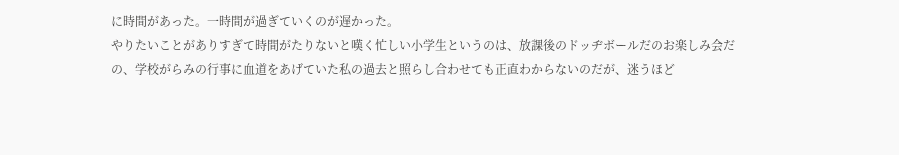に時間があった。一時間が過ぎていくのが遅かった。
やりたいことがありすぎて時間がたりないと嘆く忙しい小学生というのは、放課後のドッヂボールだのお楽しみ会だの、学校がらみの行事に血道をあげていた私の過去と照らし合わせても正直わからないのだが、迷うほど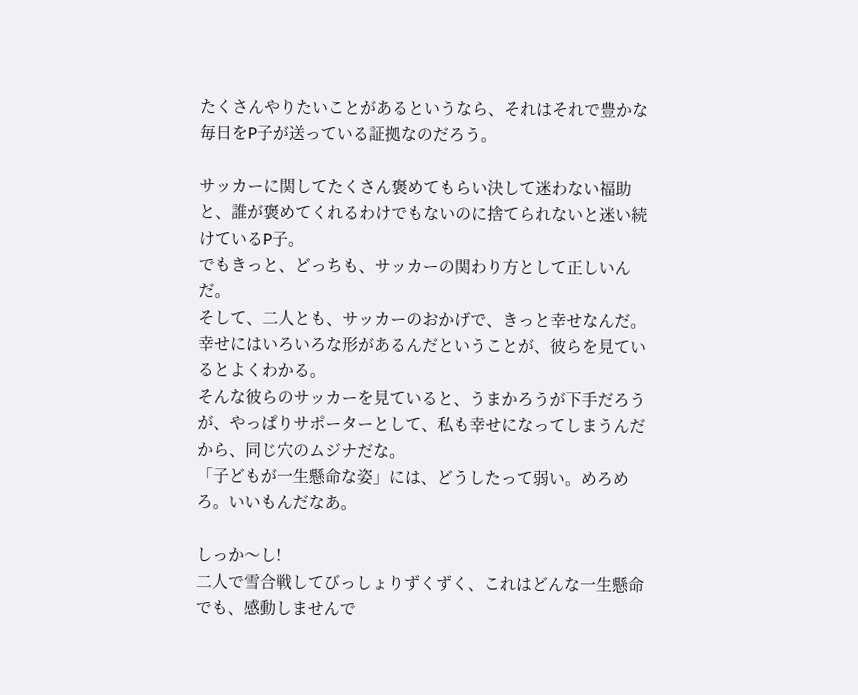たくさんやりたいことがあるというなら、それはそれで豊かな毎日をP子が送っている証拠なのだろう。

サッカーに関してたくさん褒めてもらい決して迷わない福助と、誰が褒めてくれるわけでもないのに捨てられないと迷い続けているP子。
でもきっと、どっちも、サッカーの関わり方として正しいんだ。
そして、二人とも、サッカーのおかげで、きっと幸せなんだ。
幸せにはいろいろな形があるんだということが、彼らを見ているとよくわかる。
そんな彼らのサッカーを見ていると、うまかろうが下手だろうが、やっぱりサポーターとして、私も幸せになってしまうんだから、同じ穴のムジナだな。
「子どもが一生懸命な姿」には、どうしたって弱い。めろめろ。いいもんだなあ。

しっか〜し!
二人で雪合戦してびっしょりずくずく、これはどんな一生懸命でも、感動しませんで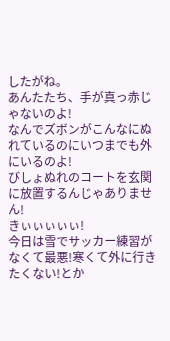したがね。
あんたたち、手が真っ赤じゃないのよ!
なんでズボンがこんなにぬれているのにいつまでも外にいるのよ!
びしょぬれのコートを玄関に放置するんじゃありません!
きぃぃぃぃぃ!
今日は雪でサッカー練習がなくて最悪!寒くて外に行きたくない!とか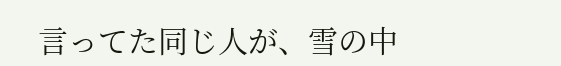言ってた同じ人が、雪の中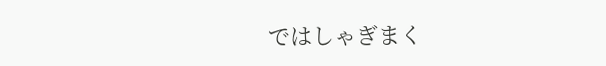ではしゃぎまく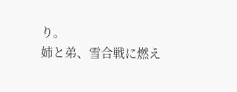り。
姉と弟、雪合戦に燃え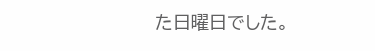た日曜日でした。